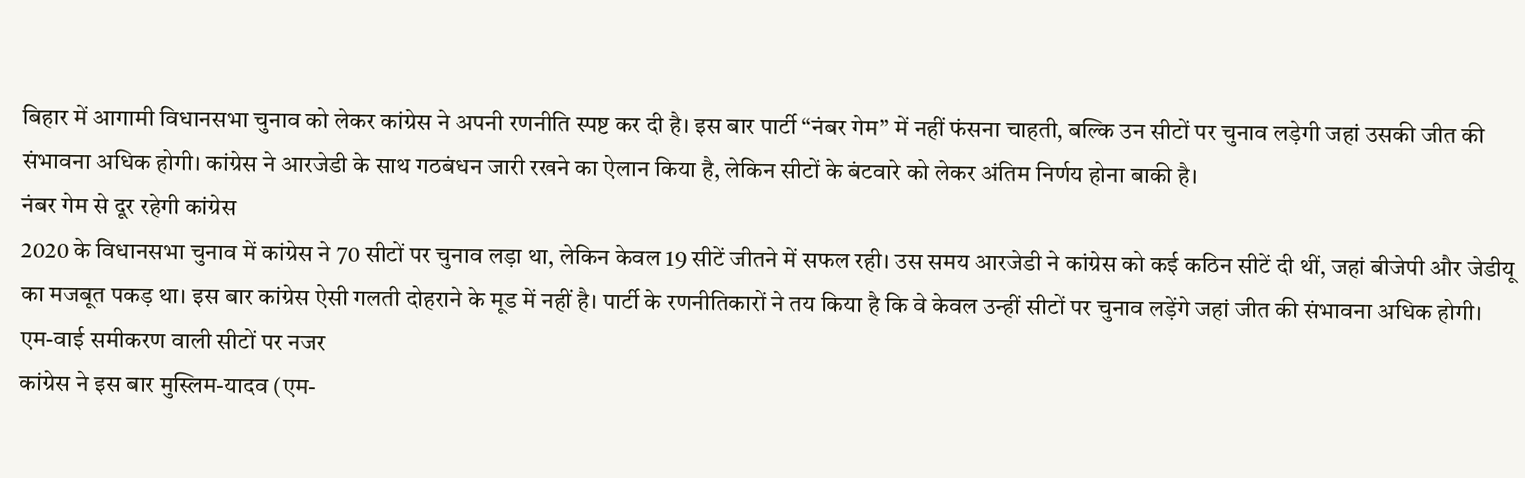बिहार में आगामी विधानसभा चुनाव को लेकर कांग्रेस ने अपनी रणनीति स्पष्ट कर दी है। इस बार पार्टी “नंबर गेम” में नहीं फंसना चाहती, बल्कि उन सीटों पर चुनाव लड़ेगी जहां उसकी जीत की संभावना अधिक होगी। कांग्रेस ने आरजेडी के साथ गठबंधन जारी रखने का ऐलान किया है, लेकिन सीटों के बंटवारे को लेकर अंतिम निर्णय होना बाकी है।
नंबर गेम से दूर रहेगी कांग्रेस
2020 के विधानसभा चुनाव में कांग्रेस ने 70 सीटों पर चुनाव लड़ा था, लेकिन केवल 19 सीटें जीतने में सफल रही। उस समय आरजेडी ने कांग्रेस को कई कठिन सीटें दी थीं, जहां बीजेपी और जेडीयू का मजबूत पकड़ था। इस बार कांग्रेस ऐसी गलती दोहराने के मूड में नहीं है। पार्टी के रणनीतिकारों ने तय किया है कि वे केवल उन्हीं सीटों पर चुनाव लड़ेंगे जहां जीत की संभावना अधिक होगी।
एम-वाई समीकरण वाली सीटों पर नजर
कांग्रेस ने इस बार मुस्लिम-यादव (एम-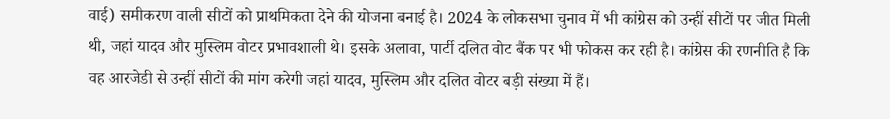वाई) समीकरण वाली सीटों को प्राथमिकता देने की योजना बनाई है। 2024 के लोकसभा चुनाव में भी कांग्रेस को उन्हीं सीटों पर जीत मिली थी, जहां यादव और मुस्लिम वोटर प्रभावशाली थे। इसके अलावा, पार्टी दलित वोट बैंक पर भी फोकस कर रही है। कांग्रेस की रणनीति है कि वह आरजेडी से उन्हीं सीटों की मांग करेगी जहां यादव, मुस्लिम और दलित वोटर बड़ी संख्या में हैं।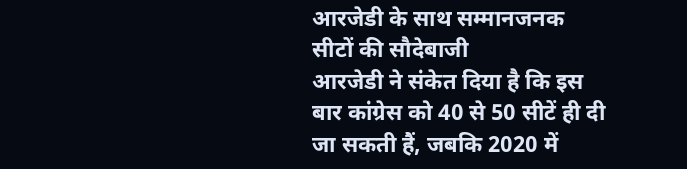आरजेडी के साथ सम्मानजनक सीटों की सौदेबाजी
आरजेडी ने संकेत दिया है कि इस बार कांग्रेस को 40 से 50 सीटें ही दी जा सकती हैं, जबकि 2020 में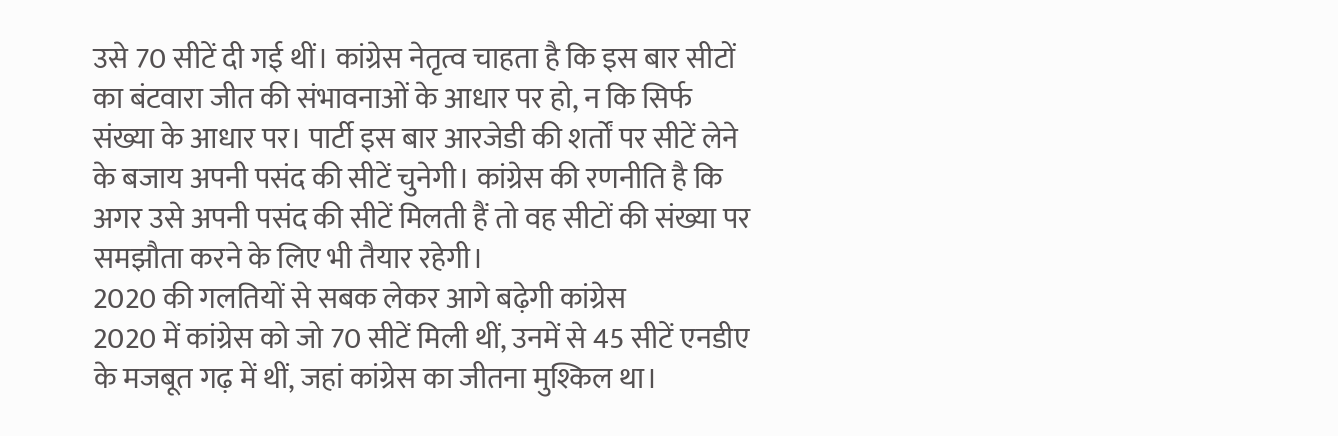उसे 70 सीटें दी गई थीं। कांग्रेस नेतृत्व चाहता है कि इस बार सीटों का बंटवारा जीत की संभावनाओं के आधार पर हो, न कि सिर्फ संख्या के आधार पर। पार्टी इस बार आरजेडी की शर्तों पर सीटें लेने के बजाय अपनी पसंद की सीटें चुनेगी। कांग्रेस की रणनीति है कि अगर उसे अपनी पसंद की सीटें मिलती हैं तो वह सीटों की संख्या पर समझौता करने के लिए भी तैयार रहेगी।
2020 की गलतियों से सबक लेकर आगे बढ़ेगी कांग्रेस
2020 में कांग्रेस को जो 70 सीटें मिली थीं, उनमें से 45 सीटें एनडीए के मजबूत गढ़ में थीं, जहां कांग्रेस का जीतना मुश्किल था।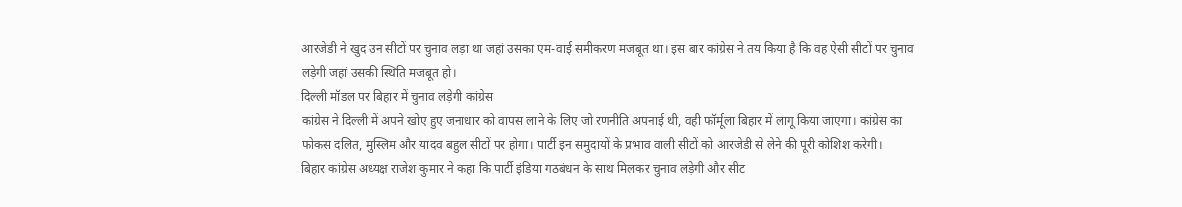आरजेडी ने खुद उन सीटों पर चुनाव लड़ा था जहां उसका एम-वाई समीकरण मजबूत था। इस बार कांग्रेस ने तय किया है कि वह ऐसी सीटों पर चुनाव लड़ेगी जहां उसकी स्थिति मजबूत हो।
दिल्ली मॉडल पर बिहार में चुनाव लड़ेगी कांग्रेस
कांग्रेस ने दिल्ली में अपने खोए हुए जनाधार को वापस लाने के लिए जो रणनीति अपनाई थी, वही फॉर्मूला बिहार में लागू किया जाएगा। कांग्रेस का फोकस दलित, मुस्लिम और यादव बहुल सीटों पर होगा। पार्टी इन समुदायों के प्रभाव वाली सीटों को आरजेडी से लेने की पूरी कोशिश करेगी।
बिहार कांग्रेस अध्यक्ष राजेश कुमार ने कहा कि पार्टी इंडिया गठबंधन के साथ मिलकर चुनाव लड़ेगी और सीट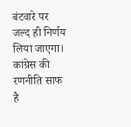बंटवारे पर जल्द ही निर्णय लिया जाएगा। कांग्रेस की रणनीति साफ है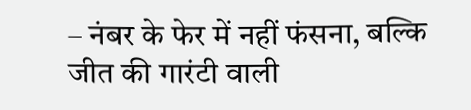– नंबर के फेर में नहीं फंसना, बल्कि जीत की गारंटी वाली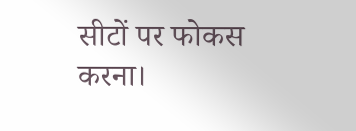सीटों पर फोकस करना।